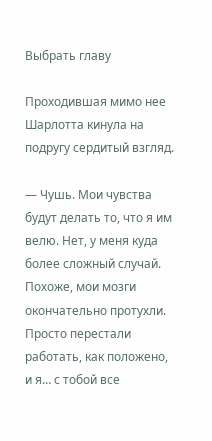Выбрать главу

Проходившая мимо нее Шарлотта кинула на подругу сердитый взгляд.

— Чушь. Мои чувства будут делать то, что я им велю. Нет, у меня куда более сложный случай. Похоже, мои мозги окончательно протухли. Просто перестали работать, как положено, и я… с тобой все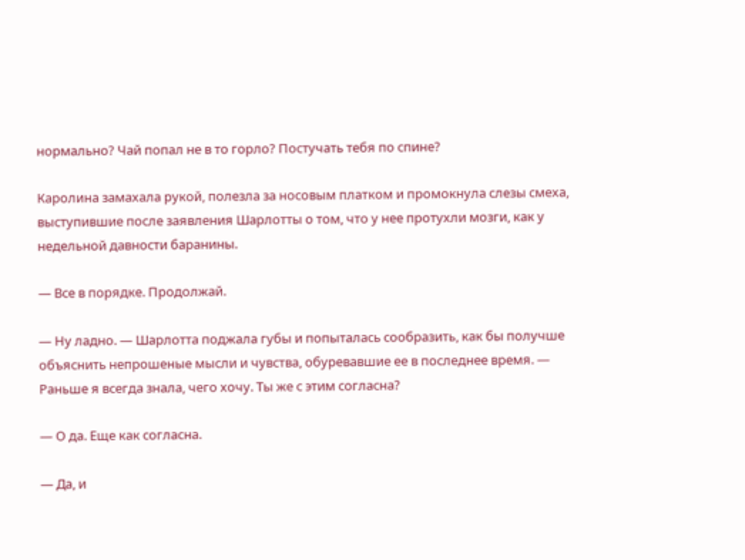нормально? Чай попал не в то горло? Постучать тебя по спине?

Каролина замахала рукой, полезла за носовым платком и промокнула слезы смеха, выступившие после заявления Шарлотты о том, что у нее протухли мозги, как у недельной давности баранины.

— Все в порядке. Продолжай.

— Ну ладно. — Шарлотта поджала губы и попыталась сообразить, как бы получше объяснить непрошеные мысли и чувства, обуревавшие ее в последнее время. — Раньше я всегда знала, чего хочу. Ты же с этим согласна?

— О да. Еще как согласна.

— Да, и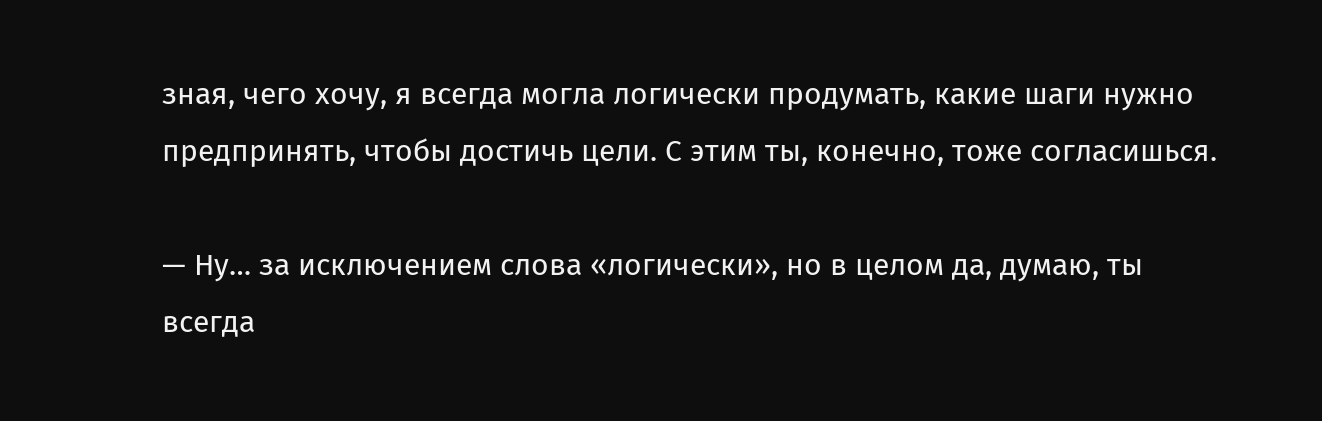зная, чего хочу, я всегда могла логически продумать, какие шаги нужно предпринять, чтобы достичь цели. С этим ты, конечно, тоже согласишься.

— Ну… за исключением слова «логически», но в целом да, думаю, ты всегда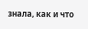знала, как и что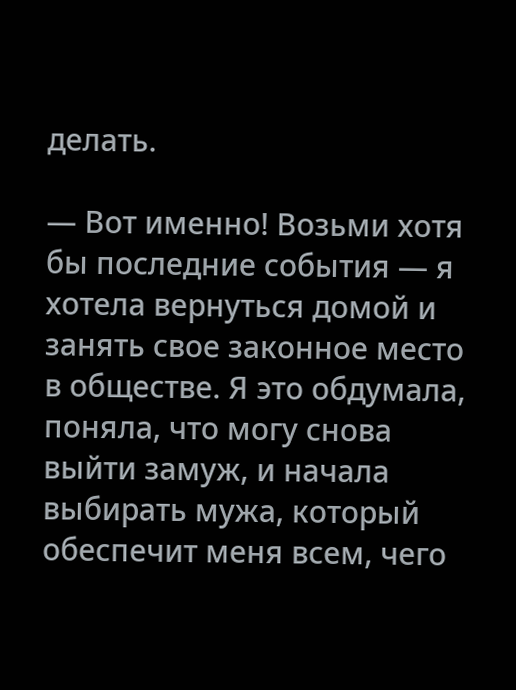делать.

— Вот именно! Возьми хотя бы последние события — я хотела вернуться домой и занять свое законное место в обществе. Я это обдумала, поняла, что могу снова выйти замуж, и начала выбирать мужа, который обеспечит меня всем, чего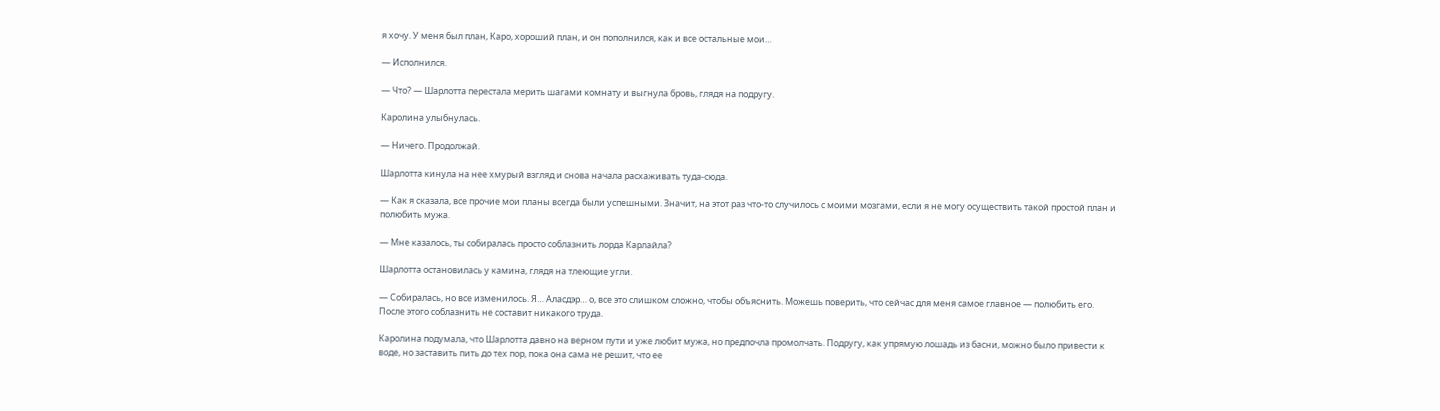я хочу. У меня был план, Каро, хороший план, и он пополнился, как и все остальные мои…

— Исполнился.

— Что? — Шарлотта перестала мерить шагами комнату и выгнула бровь, глядя на подругу.

Каролина улыбнулась.

— Ничего. Продолжай.

Шарлотта кинула на нее хмурый взгляд и снова начала расхаживать туда-сюда.

— Как я сказала, все прочие мои планы всегда были успешными. Значит, на этот раз что-то случилось с моими мозгами, если я не могу осуществить такой простой план и полюбить мужа.

— Мне казалось, ты собиралась просто соблазнить лорда Карлайла?

Шарлотта остановилась у камина, глядя на тлеющие угли.

— Собиралась, но все изменилось. Я… Аласдэр… о, все это слишком сложно, чтобы объяснить. Можешь поверить, что сейчас для меня самое главное — полюбить его. После этого соблазнить не составит никакого труда.

Каролина подумала, что Шарлотта давно на верном пути и уже любит мужа, но предпочла промолчать. Подругу, как упрямую лошадь из басни, можно было привести к воде, но заставить пить до тех пор, пока она сама не решит, что ее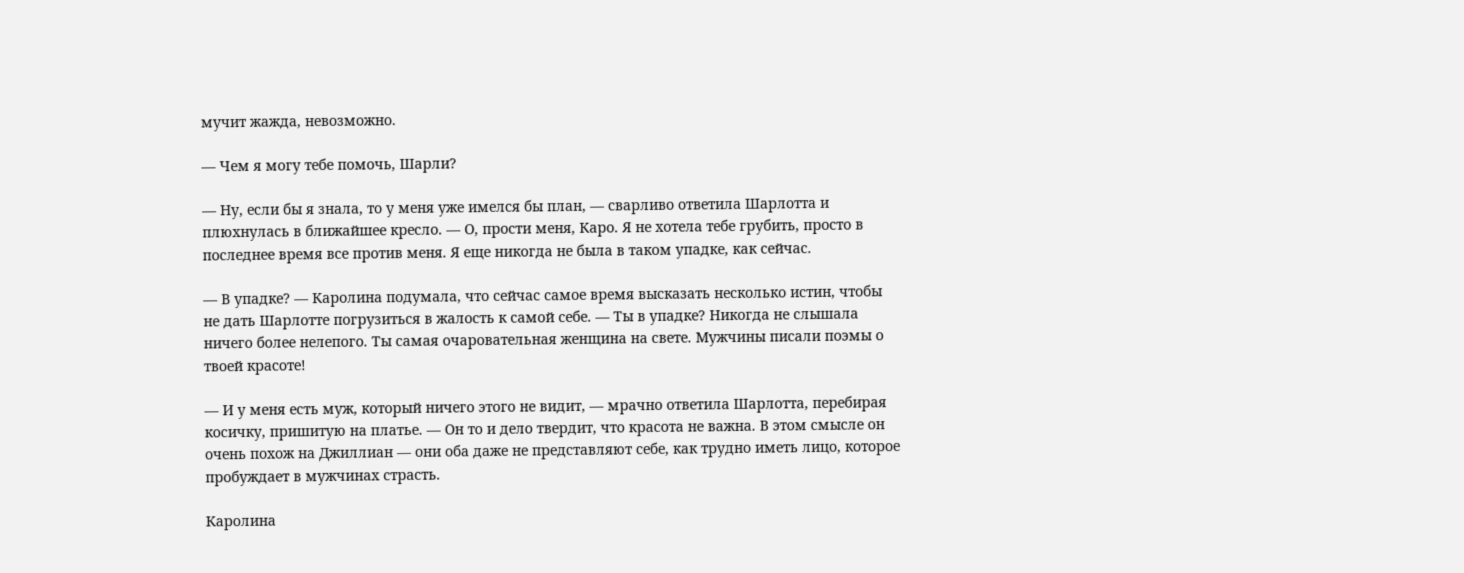мучит жажда, невозможно.

— Чем я могу тебе помочь, Шарли?

— Ну, если бы я знала, то у меня уже имелся бы план, — сварливо ответила Шарлотта и плюхнулась в ближайшее кресло. — О, прости меня, Каро. Я не хотела тебе грубить, просто в последнее время все против меня. Я еще никогда не была в таком упадке, как сейчас.

— В упадке? — Каролина подумала, что сейчас самое время высказать несколько истин, чтобы не дать Шарлотте погрузиться в жалость к самой себе. — Ты в упадке? Никогда не слышала ничего более нелепого. Ты самая очаровательная женщина на свете. Мужчины писали поэмы о твоей красоте!

— И у меня есть муж, который ничего этого не видит, — мрачно ответила Шарлотта, перебирая косичку, пришитую на платье. — Он то и дело твердит, что красота не важна. В этом смысле он очень похож на Джиллиан — они оба даже не представляют себе, как трудно иметь лицо, которое пробуждает в мужчинах страсть.

Каролина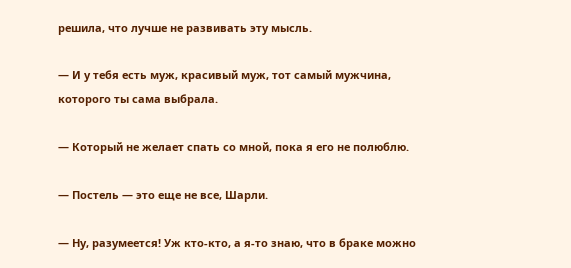решила, что лучше не развивать эту мысль.

— И у тебя есть муж, красивый муж, тот самый мужчина, которого ты сама выбрала.

— Который не желает спать со мной, пока я его не полюблю.

— Постель — это еще не все, Шарли.

— Ну, разумеется! Уж кто-кто, а я-то знаю, что в браке можно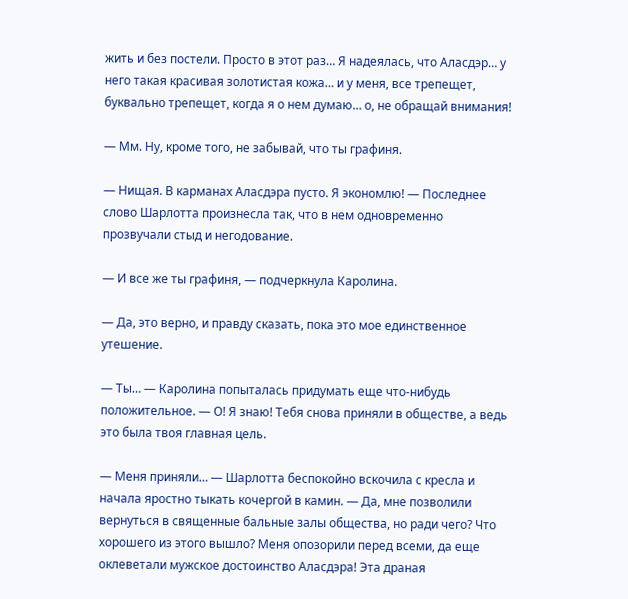жить и без постели. Просто в этот раз… Я надеялась, что Аласдэр… у него такая красивая золотистая кожа… и у меня, все трепещет, буквально трепещет, когда я о нем думаю… о, не обращай внимания!

— Мм. Ну, кроме того, не забывай, что ты графиня.

— Нищая. В карманах Аласдэра пусто. Я экономлю! — Последнее слово Шарлотта произнесла так, что в нем одновременно прозвучали стыд и негодование.

— И все же ты графиня, — подчеркнула Каролина.

— Да, это верно, и правду сказать, пока это мое единственное утешение.

— Ты… — Каролина попыталась придумать еще что-нибудь положительное. — О! Я знаю! Тебя снова приняли в обществе, а ведь это была твоя главная цель.

— Меня приняли… — Шарлотта беспокойно вскочила с кресла и начала яростно тыкать кочергой в камин. — Да, мне позволили вернуться в священные бальные залы общества, но ради чего? Что хорошего из этого вышло? Меня опозорили перед всеми, да еще оклеветали мужское достоинство Аласдэра! Эта драная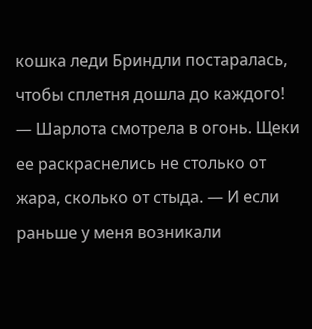кошка леди Бриндли постаралась, чтобы сплетня дошла до каждого! — Шарлота смотрела в огонь. Щеки ее раскраснелись не столько от жара, сколько от стыда. — И если раньше у меня возникали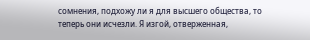сомнения, подхожу ли я для высшего общества, то теперь они исчезли. Я изгой, отверженная,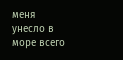меня унесло в море всего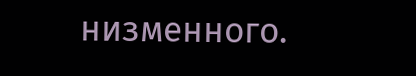низменного.